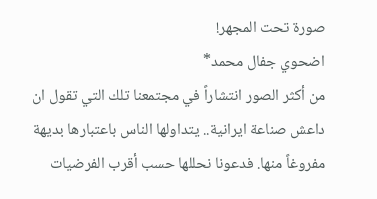صورة تحت المجهر!
اضحوي جفال محمد*
من أكثر الصور انتشاراً في مجتمعنا تلك التي تقول ان داعش صناعة ايرانية.. يتداولها الناس باعتبارها بديهة مفروغاً منها. فدعونا نحللها حسب أقرب الفرضيات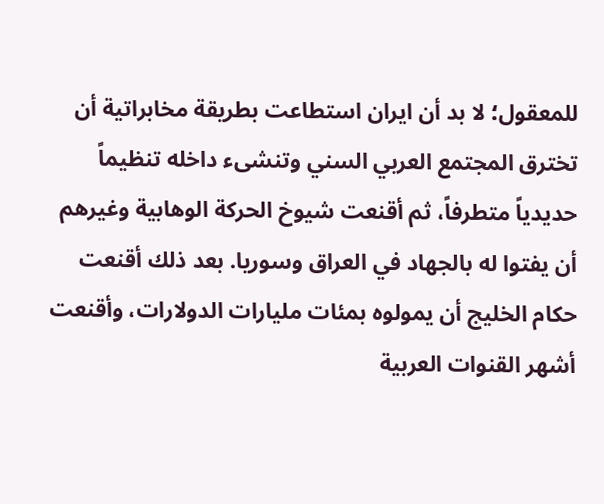للمعقول؛ لا بد أن ايران استطاعت بطريقة مخابراتية أن تخترق المجتمع العربي السني وتنشىء داخله تنظيماً حديدياً متطرفاً، ثم أقنعت شيوخ الحركة الوهابية وغيرهم أن يفتوا له بالجهاد في العراق وسوريا. بعد ذلك أقنعت حكام الخليج أن يمولوه بمئات مليارات الدولارات، وأقنعت أشهر القنوات العربية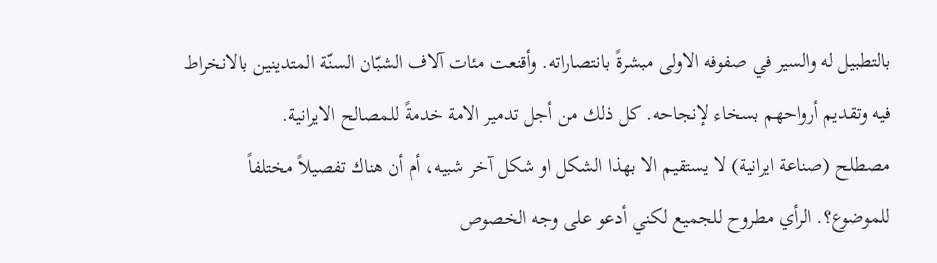بالتطبيل له والسير في صفوفه الاولى مبشرةً بانتصاراته. وأقنعت مئات آلاف الشبّان السنّة المتدينين بالانخراط فيه وتقديم أرواحهم بسخاء لإنجاحه. كل ذلك من أجل تدمير الامة خدمةً للمصالح الايرانية.
مصطلح (صناعة ايرانية) لا يستقيم الا بهذا الشكل او شكل آخر شبيه، أم أن هناك تفصيلاً مختلفاً للموضوع؟. الرأي مطروح للجميع لكني أدعو على وجه الخصوص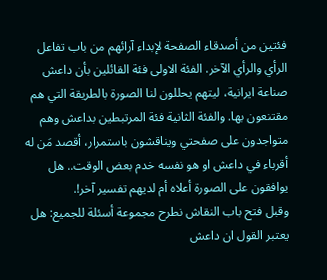فئتين من أصدقاء الصفحة لإبداء آرائهم من باب تفاعل الرأي والرأي الآخر. الفئة الاولى فئة القائلين بأن داعش صناعة ايرانية، ليتهم يحللون لنا الصورة بالطريقة التي هم مقتنعون بها. والفئة الثانية فئة المرتبطين بداعش وهم متواجدون على صفحتي ويناقشون باستمرار، أقصد مَن له أقرباء في داعش او هو نفسه خدم بعض الوقت.. هل يوافقون على الصورة أعلاه أم لديهم تفسير آخر!.
وقبل فتح باب النقاش نطرح مجموعة أسئلة للجميع: هل يعتبر القول ان داعش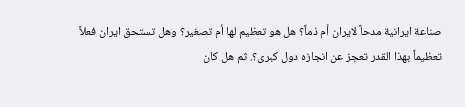صناعة ايرانية مدحاً لايران أم ذماً؟ هل هو تعظيم لها أم تصغير؟ وهل تستحق ايران فعلاً تعظيماً بهذا القدر تعجز عن انجازه دول كبرى؟. ثم هل كان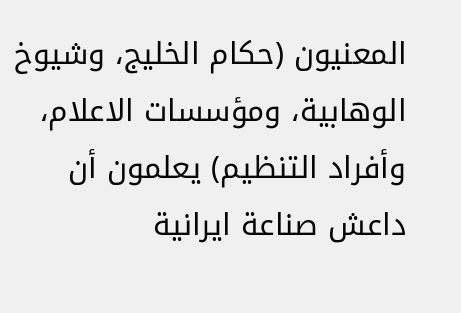المعنيون (حكام الخليج، وشيوخ الوهابية، ومؤسسات الاعلام، وأفراد التنظيم) يعلمون أن داعش صناعة ايرانية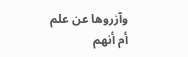وآزروها عن علم أم أنهم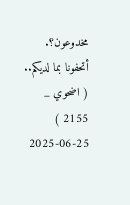مخدوعون؟.
أتحفونا بما لديكم..
( اضحوي _ 2155 )
2025-06-25